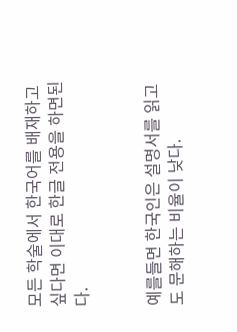모든 학술에서 한국어를 배재하고 싶다면 이대로 한글 전용을 하면된다.


예를들면 한국인은 설명서를 읽고도 문해하는 비율이 낮다.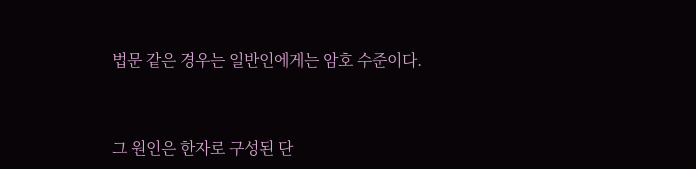법문 같은 경우는 일반인에게는 암호 수준이다.


그 원인은 한자로 구성된 단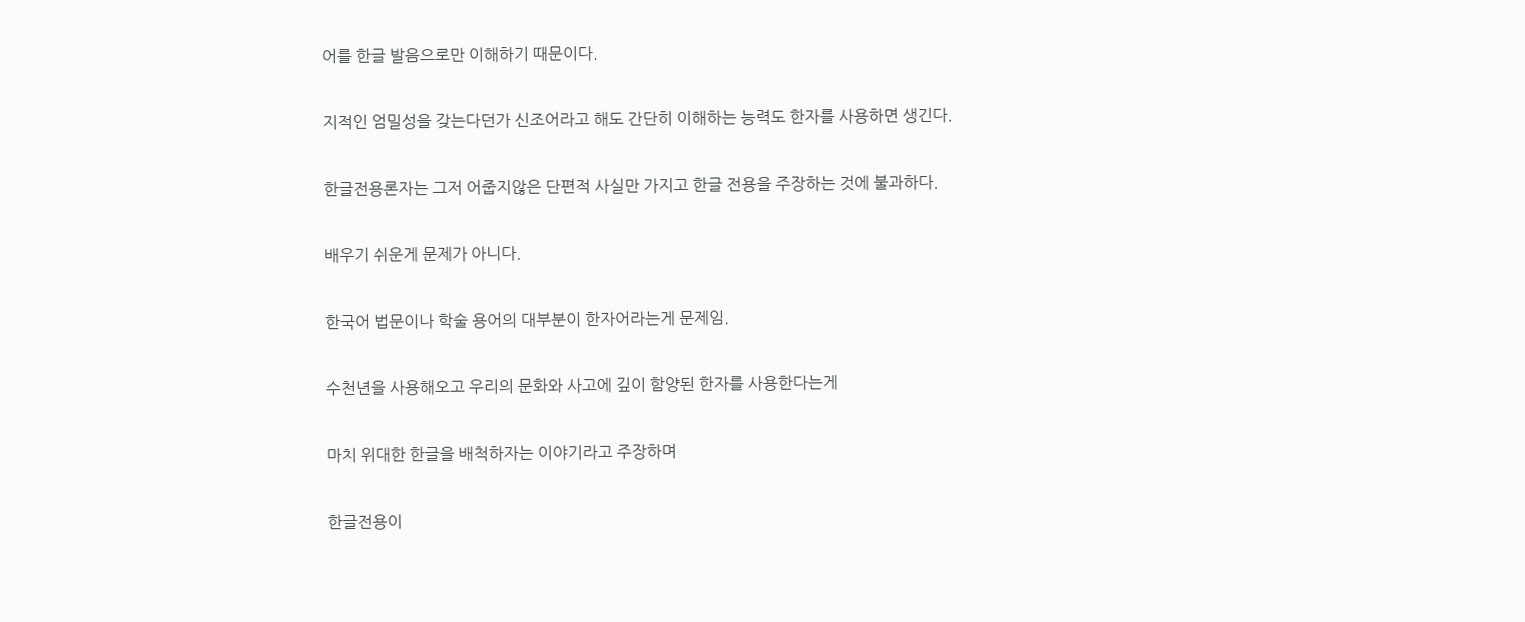어를 한글 발음으로만 이해하기 때문이다.


지적인 엄밀성을 갖는다던가 신조어라고 해도 간단히 이해하는 능력도 한자를 사용하면 생긴다.


한글전용론자는 그저 어줍지않은 단편적 사실만 가지고 한글 전용을 주장하는 것에 불과하다.


배우기 쉬운게 문제가 아니다.


한국어 법문이나 학술 용어의 대부분이 한자어라는게 문제임.


수천년을 사용해오고 우리의 문화와 사고에 깊이 함양된 한자를 사용한다는게


마치 위대한 한글을 배척하자는 이야기라고 주장하며


한글전용이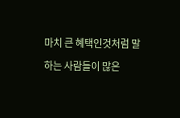마치 큰 혜택인것처럼 말하는 사람들이 많은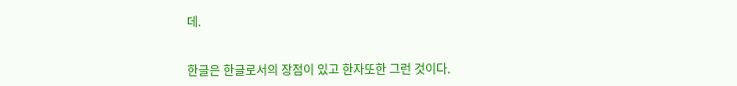데.


한글은 한글로서의 장점이 있고 한자또한 그런 것이다.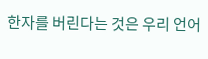한자를 버린다는 것은 우리 언어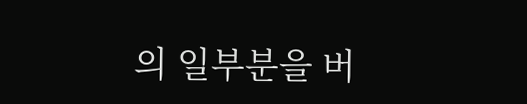의 일부분을 버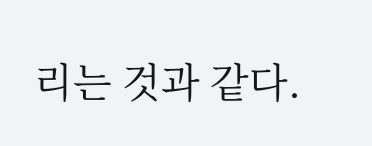리는 것과 같다.